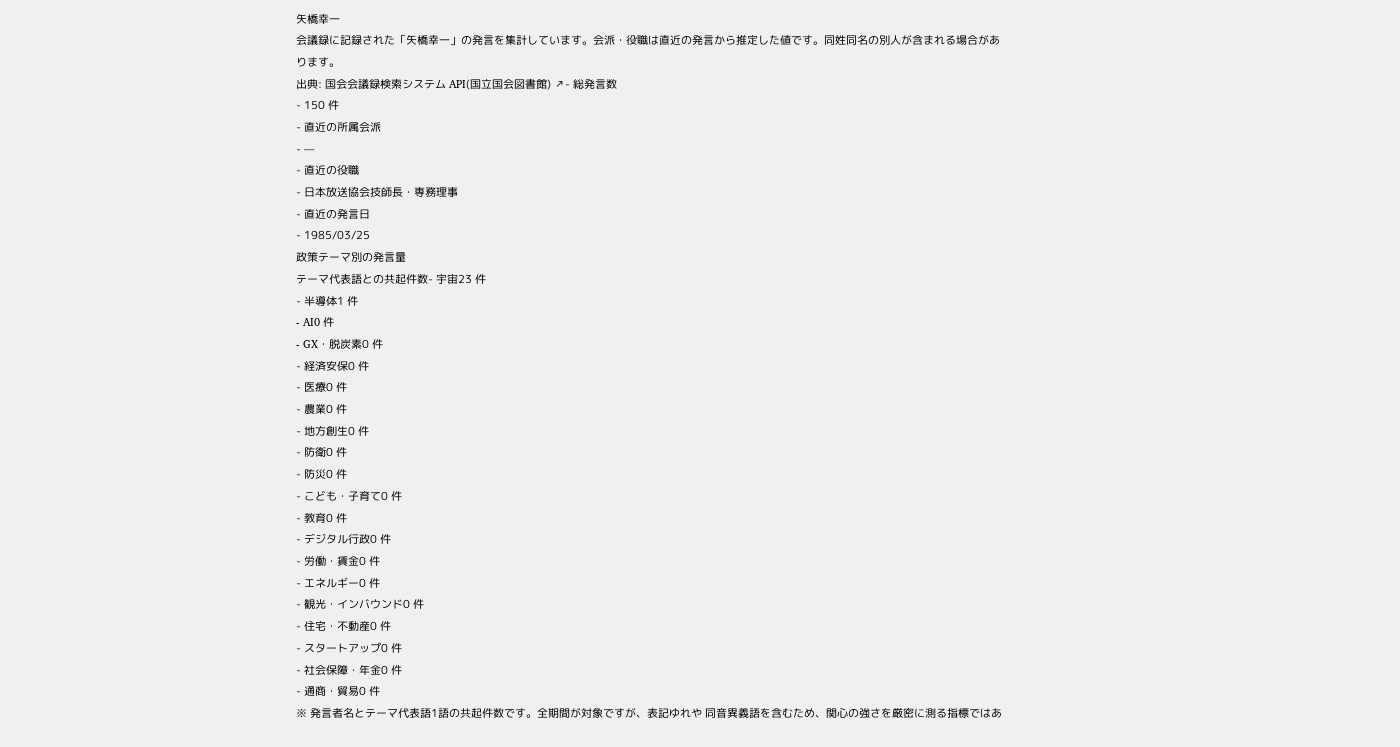矢橋幸一
会議録に記録された「矢橋幸一」の発言を集計しています。会派・役職は直近の発言から推定した値です。同姓同名の別人が含まれる場合があります。
出典: 国会会議録検索システム API(国立国会図書館) ↗- 総発言数
- 150 件
- 直近の所属会派
- —
- 直近の役職
- 日本放送協会技師長・専務理事
- 直近の発言日
- 1985/03/25
政策テーマ別の発言量
テーマ代表語との共起件数- 宇宙23 件
- 半導体1 件
- AI0 件
- GX・脱炭素0 件
- 経済安保0 件
- 医療0 件
- 農業0 件
- 地方創生0 件
- 防衛0 件
- 防災0 件
- こども・子育て0 件
- 教育0 件
- デジタル行政0 件
- 労働・賃金0 件
- エネルギー0 件
- 観光・インバウンド0 件
- 住宅・不動産0 件
- スタートアップ0 件
- 社会保障・年金0 件
- 通商・貿易0 件
※ 発言者名とテーマ代表語1語の共起件数です。全期間が対象ですが、表記ゆれや 同音異義語を含むため、関心の強さを厳密に測る指標ではあ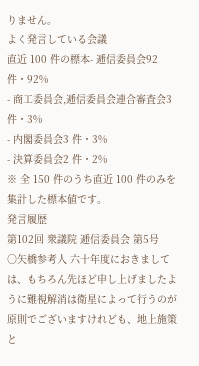りません。
よく発言している会議
直近 100 件の標本- 逓信委員会92 件・92%
- 商工委員会,逓信委員会連合審査会3 件・3%
- 内閣委員会3 件・3%
- 決算委員会2 件・2%
※ 全 150 件のうち直近 100 件のみを集計した標本値です。
発言履歴
第102回 衆議院 逓信委員会 第5号
○矢橋参考人 六十年度におきましては、もちろん先ほど申し上げましたように難視解消は衛星によって行うのが原則でございますけれども、地上施策と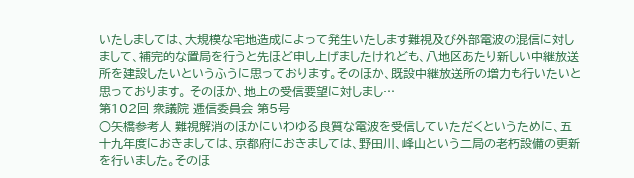いたしましては、大規模な宅地造成によって発生いたします難視及び外部電波の混信に対しまして、補完的な置局を行うと先ほど申し上げましたけれども、八地区あたり新しい中継放送所を建設したいというふうに思っております。そのほか、既設中継放送所の増力も行いたいと思っております。 そのほか、地上の受信要望に対しまし…
第102回 衆議院 逓信委員会 第5号
○矢橋参考人 難視解消のほかにいわゆる良質な電波を受信していただくというために、五十九年度におきましては、京都府におきましては、野田川、峰山という二局の老朽設備の更新を行いました。そのほ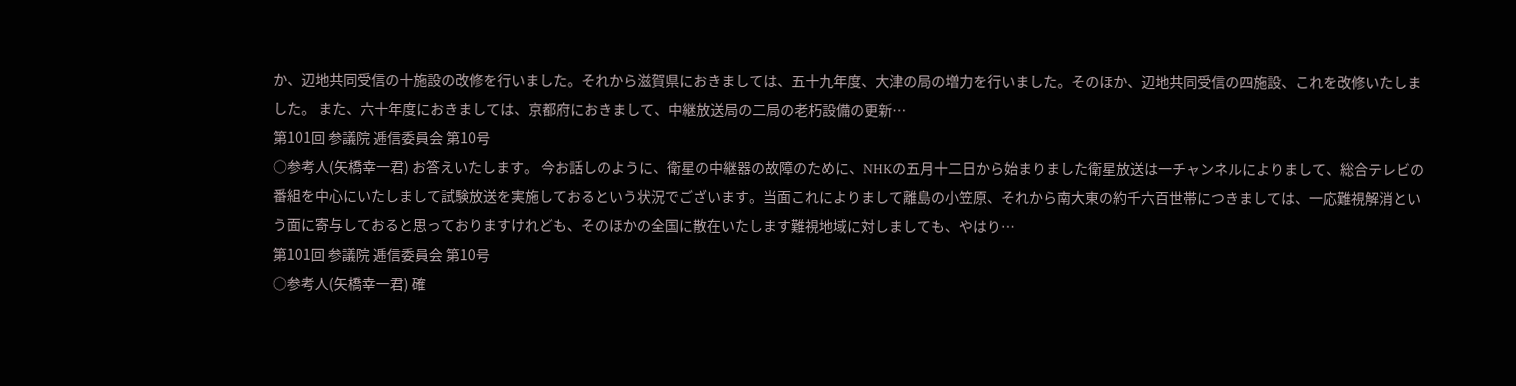か、辺地共同受信の十施設の改修を行いました。それから滋賀県におきましては、五十九年度、大津の局の増力を行いました。そのほか、辺地共同受信の四施設、これを改修いたしました。 また、六十年度におきましては、京都府におきまして、中継放送局の二局の老朽設備の更新…
第101回 参議院 逓信委員会 第10号
○参考人(矢橋幸一君) お答えいたします。 今お話しのように、衛星の中継器の故障のために、NHKの五月十二日から始まりました衛星放送は一チャンネルによりまして、総合テレビの番組を中心にいたしまして試験放送を実施しておるという状況でございます。当面これによりまして離島の小笠原、それから南大東の約千六百世帯につきましては、一応難視解消という面に寄与しておると思っておりますけれども、そのほかの全国に散在いたします難視地域に対しましても、やはり…
第101回 参議院 逓信委員会 第10号
○参考人(矢橋幸一君) 確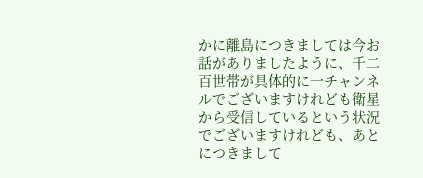かに離島につきましては今お話がありましたように、千二百世帯が具体的に一チャンネルでございますけれども衛星から受信しているという状況でございますけれども、あとにつきまして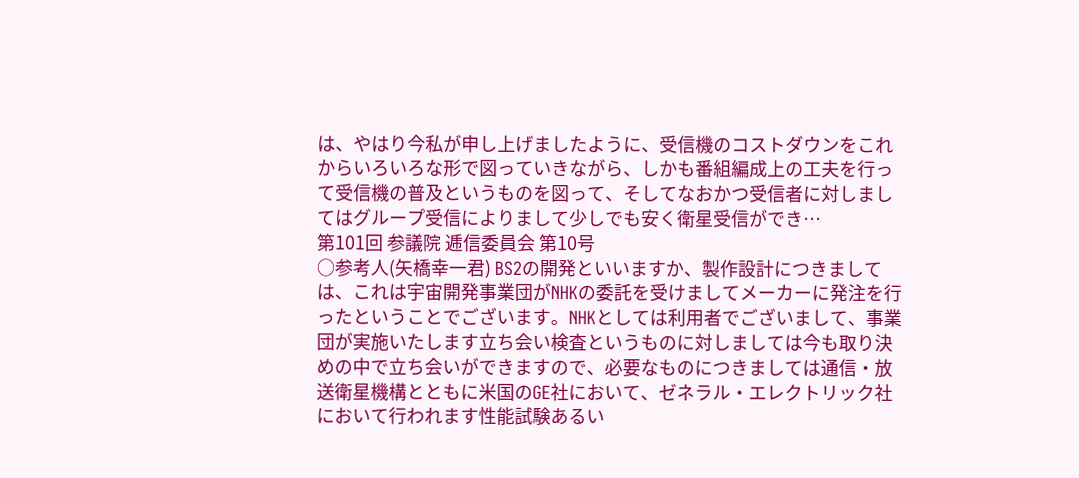は、やはり今私が申し上げましたように、受信機のコストダウンをこれからいろいろな形で図っていきながら、しかも番組編成上の工夫を行って受信機の普及というものを図って、そしてなおかつ受信者に対しましてはグループ受信によりまして少しでも安く衛星受信ができ…
第101回 参議院 逓信委員会 第10号
○参考人(矢橋幸一君) BS2の開発といいますか、製作設計につきましては、これは宇宙開発事業団がNHKの委託を受けましてメーカーに発注を行ったということでございます。NHKとしては利用者でございまして、事業団が実施いたします立ち会い検査というものに対しましては今も取り決めの中で立ち会いができますので、必要なものにつきましては通信・放送衛星機構とともに米国のGE社において、ゼネラル・エレクトリック社において行われます性能試験あるい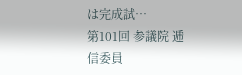は完成試…
第101回 参議院 逓信委員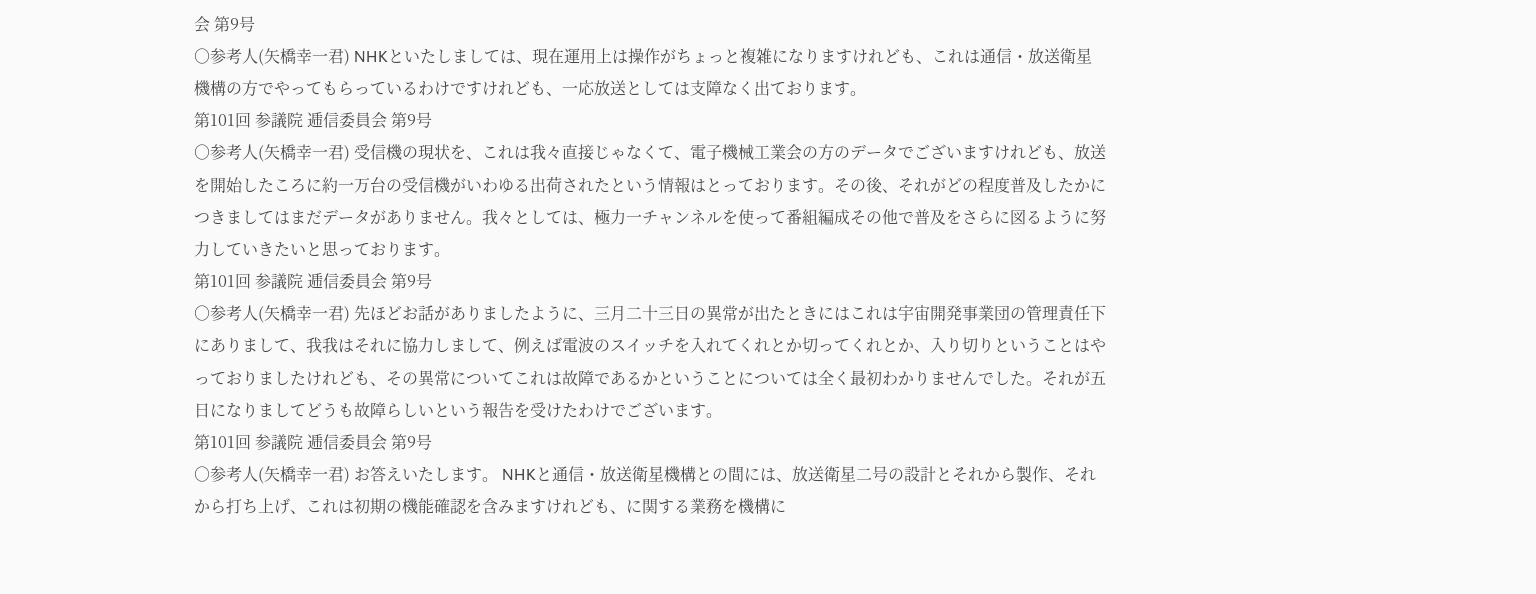会 第9号
○参考人(矢橋幸一君) NHKといたしましては、現在運用上は操作がちょっと複雑になりますけれども、これは通信・放送衛星機構の方でやってもらっているわけですけれども、一応放送としては支障なく出ております。
第101回 参議院 逓信委員会 第9号
○参考人(矢橋幸一君) 受信機の現状を、これは我々直接じゃなくて、電子機械工業会の方のデータでございますけれども、放送を開始したころに約一万台の受信機がいわゆる出荷されたという情報はとっております。その後、それがどの程度普及したかにつきましてはまだデータがありません。我々としては、極力一チャンネルを使って番組編成その他で普及をさらに図るように努力していきたいと思っております。
第101回 参議院 逓信委員会 第9号
○参考人(矢橋幸一君) 先ほどお話がありましたように、三月二十三日の異常が出たときにはこれは宇宙開発事業団の管理責任下にありまして、我我はそれに協力しまして、例えば電波のスイッチを入れてくれとか切ってくれとか、入り切りということはやっておりましたけれども、その異常についてこれは故障であるかということについては全く最初わかりませんでした。それが五日になりましてどうも故障らしいという報告を受けたわけでございます。
第101回 参議院 逓信委員会 第9号
○参考人(矢橋幸一君) お答えいたします。 NHKと通信・放送衛星機構との間には、放送衛星二号の設計とそれから製作、それから打ち上げ、これは初期の機能確認を含みますけれども、に関する業務を機構に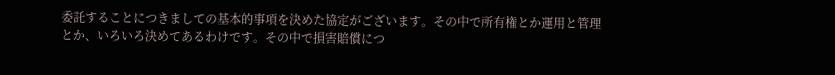委託することにつきましての基本的事項を決めた協定がございます。その中で所有権とか運用と管理とか、いろいろ決めてあるわけです。その中で損害賠償につ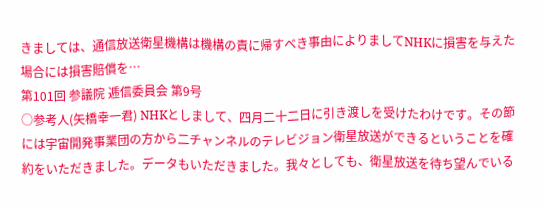きましては、通信放送衛星機構は機構の責に帰すべき事由によりましてNHKに損害を与えた場合には損害賠償を…
第101回 参議院 逓信委員会 第9号
○参考人(矢橋幸一君) NHKとしまして、四月二十二日に引き渡しを受けたわけです。その節には宇宙開発事業団の方から二チャンネルのテレビジョン衛星放送ができるということを確約をいただきました。データもいただきました。我々としても、衛星放送を待ち望んでいる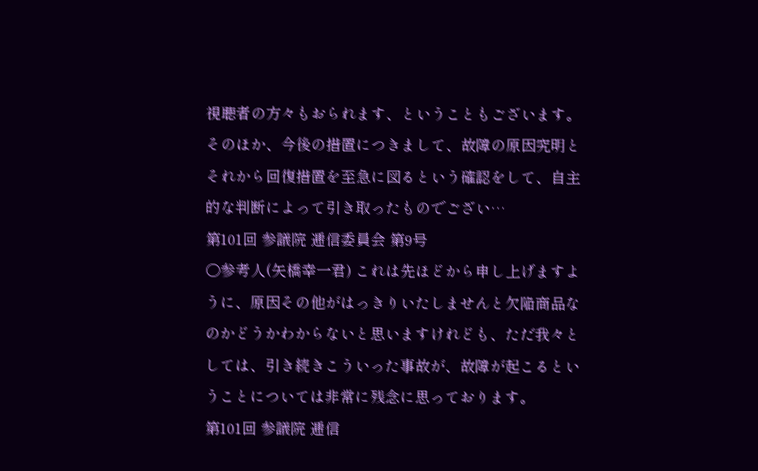視聴者の方々もおられます、ということもございます。そのほか、今後の措置につきまして、故障の原因究明とそれから回復措置を至急に図るという確認をして、自主的な判断によって引き取ったものでござい…
第101回 参議院 逓信委員会 第9号
○参考人(矢橋幸一君) これは先ほどから申し上げますように、原因その他がはっきりいたしませんと欠陥商品なのかどうかわからないと思いますけれども、ただ我々としては、引き続きこういった事故が、故障が起こるということについては非常に残念に思っております。
第101回 参議院 逓信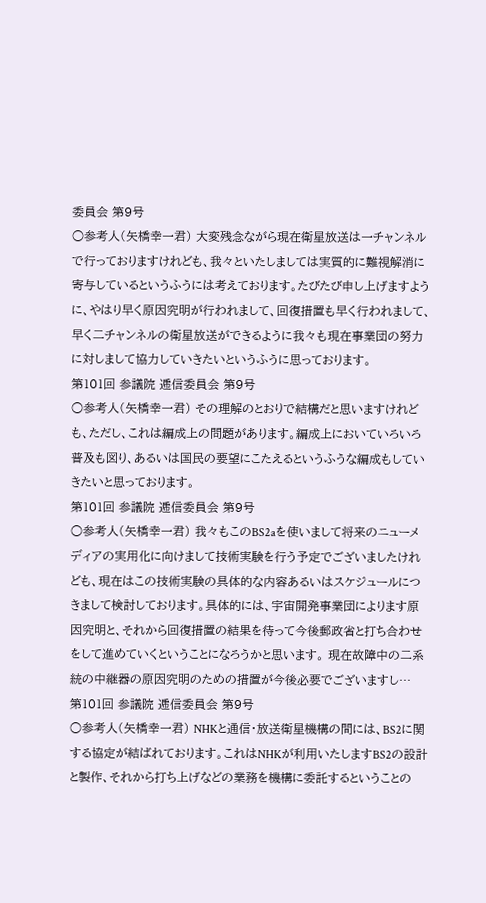委員会 第9号
○参考人(矢橋幸一君) 大変残念ながら現在衛星放送は一チャンネルで行っておりますけれども、我々といたしましては実質的に難視解消に寄与しているというふうには考えております。たびたび申し上げますように、やはり早く原因究明が行われまして、回復措置も早く行われまして、早く二チャンネルの衛星放送ができるように我々も現在事業団の努力に対しまして協力していきたいというふうに思っております。
第101回 参議院 逓信委員会 第9号
○参考人(矢橋幸一君) その理解のとおりで結構だと思いますけれども、ただし、これは編成上の問題があります。編成上においていろいろ普及も図り、あるいは国民の要望にこたえるというふうな編成もしていきたいと思っております。
第101回 参議院 逓信委員会 第9号
○参考人(矢橋幸一君) 我々もこのBS2aを使いまして将来のニューメディアの実用化に向けまして技術実験を行う予定でございましたけれども、現在はこの技術実験の具体的な内容あるいはスケジュールにつきまして検討しております。具体的には、宇宙開発事業団によります原因究明と、それから回復措置の結果を待って今後郵政省と打ち合わせをして進めていくということになろうかと思います。 現在故障中の二系統の中継器の原因究明のための措置が今後必要でございますし…
第101回 参議院 逓信委員会 第9号
○参考人(矢橋幸一君) NHKと通信・放送衛星機構の間には、BS2に関する協定が結ばれております。これはNHKが利用いたしますBS2の設計と製作、それから打ち上げなどの業務を機構に委託するということの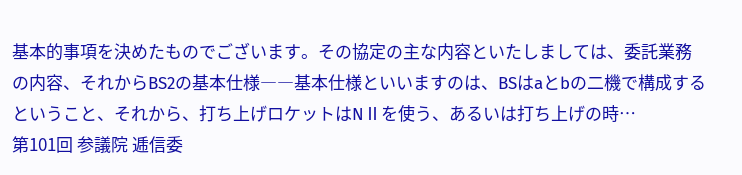基本的事項を決めたものでございます。その協定の主な内容といたしましては、委託業務の内容、それからBS2の基本仕様――基本仕様といいますのは、BSはaとbの二機で構成するということ、それから、打ち上げロケットはNⅡを使う、あるいは打ち上げの時…
第101回 参議院 逓信委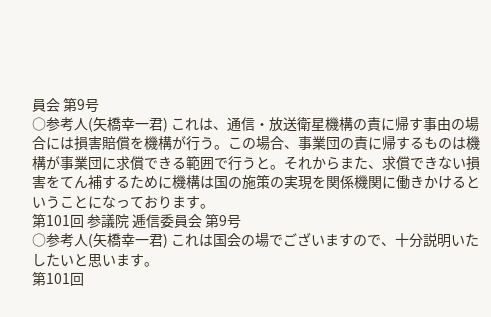員会 第9号
○参考人(矢橋幸一君) これは、通信・放送衛星機構の責に帰す事由の場合には損害賠償を機構が行う。この場合、事業団の責に帰するものは機構が事業団に求償できる範囲で行うと。それからまた、求償できない損害をてん補するために機構は国の施策の実現を関係機関に働きかけるということになっております。
第101回 参議院 逓信委員会 第9号
○参考人(矢橋幸一君) これは国会の場でございますので、十分説明いたしたいと思います。
第101回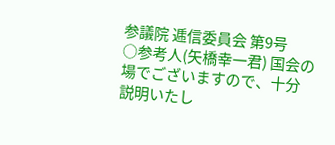参議院 逓信委員会 第9号
○参考人(矢橋幸一君) 国会の場でございますので、十分説明いたし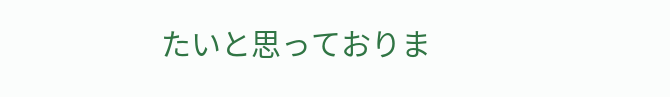たいと思っておりま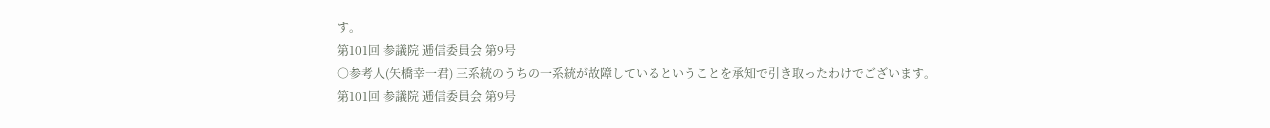す。
第101回 参議院 逓信委員会 第9号
○参考人(矢橋幸一君) 三系統のうちの一系統が故障しているということを承知で引き取ったわけでございます。
第101回 参議院 逓信委員会 第9号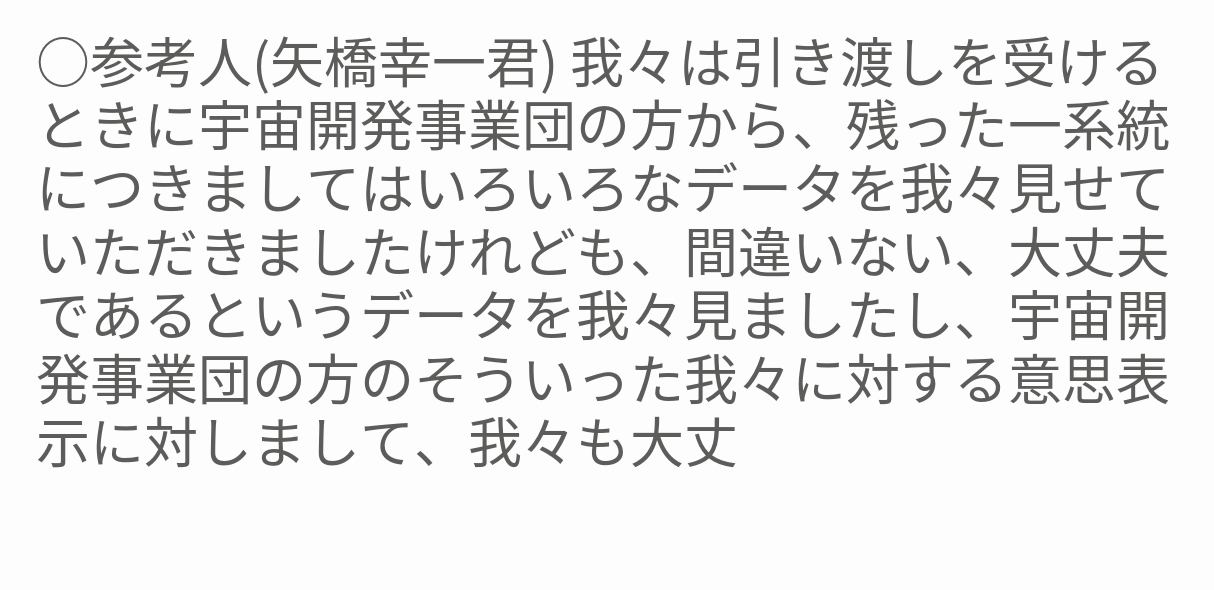○参考人(矢橋幸一君) 我々は引き渡しを受けるときに宇宙開発事業団の方から、残った一系統につきましてはいろいろなデータを我々見せていただきましたけれども、間違いない、大丈夫であるというデータを我々見ましたし、宇宙開発事業団の方のそういった我々に対する意思表示に対しまして、我々も大丈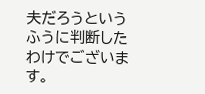夫だろうというふうに判断したわけでございます。